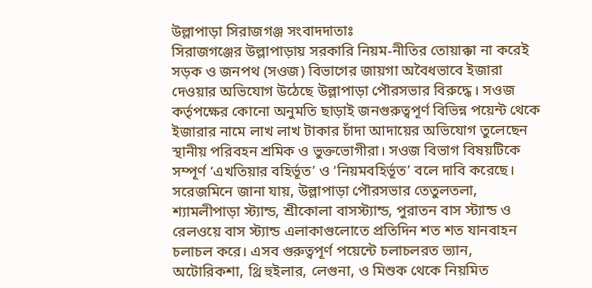উল্লাপাড়া সিরাজগঞ্জ সংবাদদাতাঃ
সিরাজগঞ্জের উল্লাপাড়ায় সরকারি নিয়ম-নীতির তোয়াক্কা না করেই সড়ক ও জনপথ (সওজ) বিভাগের জায়গা অবৈধভাবে ইজারা দেওয়ার অভিযোগ উঠেছে উল্লাপাড়া পৌরসভার বিরুদ্ধে। সওজ কর্তৃপক্ষের কোনো অনুমতি ছাড়াই জনগুরুত্বপূর্ণ বিভিন্ন পয়েন্ট থেকে ইজারার নামে লাখ লাখ টাকার চাঁদা আদায়ের অভিযোগ তুলেছেন স্থানীয় পরিবহন শ্রমিক ও ভুক্তভোগীরা। সওজ বিভাগ বিষয়টিকে সম্পূর্ণ ‘এখতিয়ার বহির্ভূত’ ও ‘নিয়মবহির্ভূত’ বলে দাবি করেছে।
সরেজমিনে জানা যায়, উল্লাপাড়া পৌরসভার তেতুলতলা, শ্যামলীপাড়া স্ট্যান্ড, শ্রীকোলা বাসস্ট্যান্ড, পুরাতন বাস স্ট্যান্ড ও রেলওয়ে বাস স্ট্যান্ড এলাকাগুলোতে প্রতিদিন শত শত যানবাহন চলাচল করে। এসব গুরুত্বপূর্ণ পয়েন্টে চলাচলরত ভ্যান, অটোরিকশা, থ্রি হুইলার, লেগুনা, ও মিশুক থেকে নিয়মিত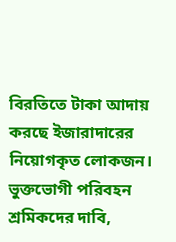বিরতিতে টাকা আদায় করছে ইজারাদারের নিয়োগকৃত লোকজন।
ভুক্তভোগী পরিবহন শ্রমিকদের দাবি,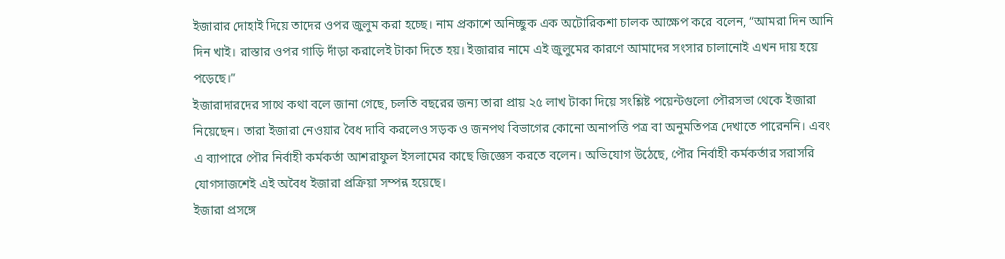ইজারার দোহাই দিয়ে তাদের ওপর জুলুম করা হচ্ছে। নাম প্রকাশে অনিচ্ছুক এক অটোরিকশা চালক আক্ষেপ করে বলেন, “আমরা দিন আনি দিন খাই। রাস্তার ওপর গাড়ি দাঁড়া করালেই টাকা দিতে হয়। ইজারার নামে এই জুলুমের কারণে আমাদের সংসার চালানোই এখন দায় হয়ে পড়েছে।”
ইজারাদারদের সাথে কথা বলে জানা গেছে, চলতি বছরের জন্য তারা প্রায় ২৫ লাখ টাকা দিয়ে সংশ্লিষ্ট পয়েন্টগুলো পৌরসভা থেকে ইজারা নিয়েছেন। তারা ইজারা নেওয়ার বৈধ দাবি করলেও সড়ক ও জনপথ বিভাগের কোনো অনাপত্তি পত্র বা অনুমতিপত্র দেখাতে পারেননি। এবং এ ব্যাপারে পৌর নির্বাহী কর্মকর্তা আশরাফুল ইসলামের কাছে জিজ্ঞেস করতে বলেন। অভিযোগ উঠেছে, পৌর নির্বাহী কর্মকর্তার সরাসরি যোগসাজশেই এই অবৈধ ইজারা প্রক্রিয়া সম্পন্ন হয়েছে।
ইজারা প্রসঙ্গে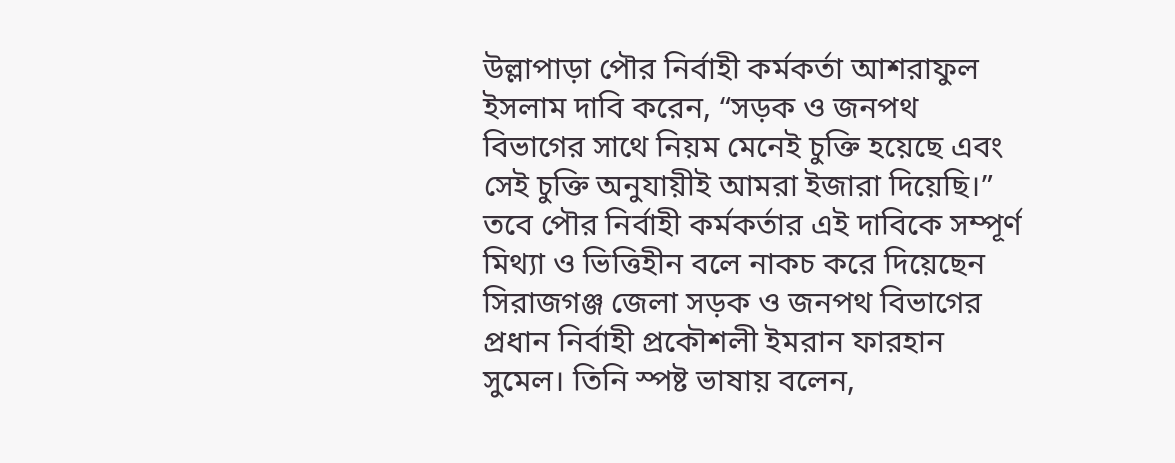উল্লাপাড়া পৌর নির্বাহী কর্মকর্তা আশরাফুল ইসলাম দাবি করেন, “সড়ক ও জনপথ বিভাগের সাথে নিয়ম মেনেই চুক্তি হয়েছে এবং সেই চুক্তি অনুযায়ীই আমরা ইজারা দিয়েছি।” তবে পৌর নির্বাহী কর্মকর্তার এই দাবিকে সম্পূর্ণ মিথ্যা ও ভিত্তিহীন বলে নাকচ করে দিয়েছেন সিরাজগঞ্জ জেলা সড়ক ও জনপথ বিভাগের প্রধান নির্বাহী প্রকৌশলী ইমরান ফারহান সুমেল। তিনি স্পষ্ট ভাষায় বলেন,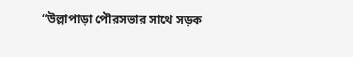“উল্লাপাড়া পৌরসভার সাথে সড়ক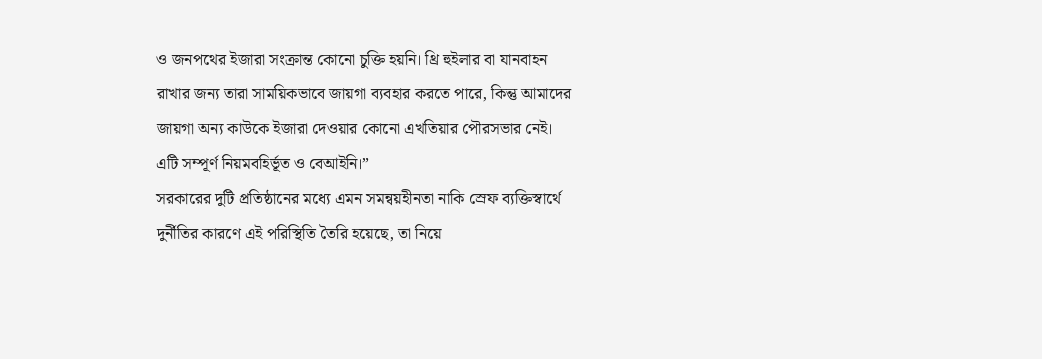ও জনপথের ইজারা সংক্রান্ত কোনো চুক্তি হয়নি। থ্রি হুইলার বা যানবাহন রাখার জন্য তারা সাময়িকভাবে জায়গা ব্যবহার করতে পারে, কিন্তু আমাদের জায়গা অন্য কাউকে ইজারা দেওয়ার কোনো এখতিয়ার পৌরসভার নেই। এটি সম্পূর্ণ নিয়মবহির্ভূত ও বেআইনি।”
সরকারের দুটি প্রতিষ্ঠানের মধ্যে এমন সমন্বয়হীনতা নাকি স্রেফ ব্যক্তিস্বার্থে দুর্নীতির কারণে এই পরিস্থিতি তৈরি হয়েছে, তা নিয়ে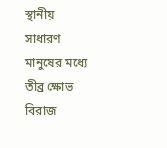স্থানীয় সাধারণ মানুষের মধ্যে তীব্র ক্ষোভ বিরাজ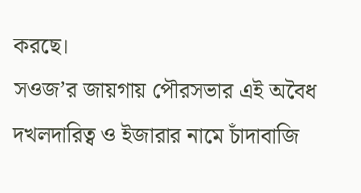করছে।
সওজ’র জায়গায় পৌরসভার এই অবৈধ দখলদারিত্ব ও ইজারার নামে চাঁদাবাজি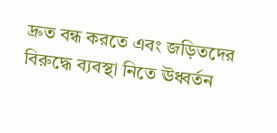দ্রুত বন্ধ করতে এবং জড়িতদের বিরুদ্ধে ব্যবস্থা নিতে ঊধ্বর্তন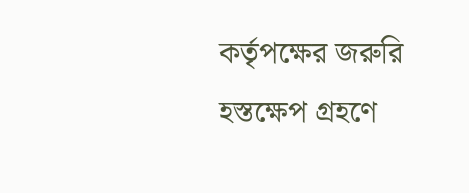কর্তৃপক্ষের জরুরি হস্তক্ষেপ গ্রহণে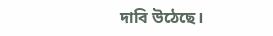দাবি উঠেছে।